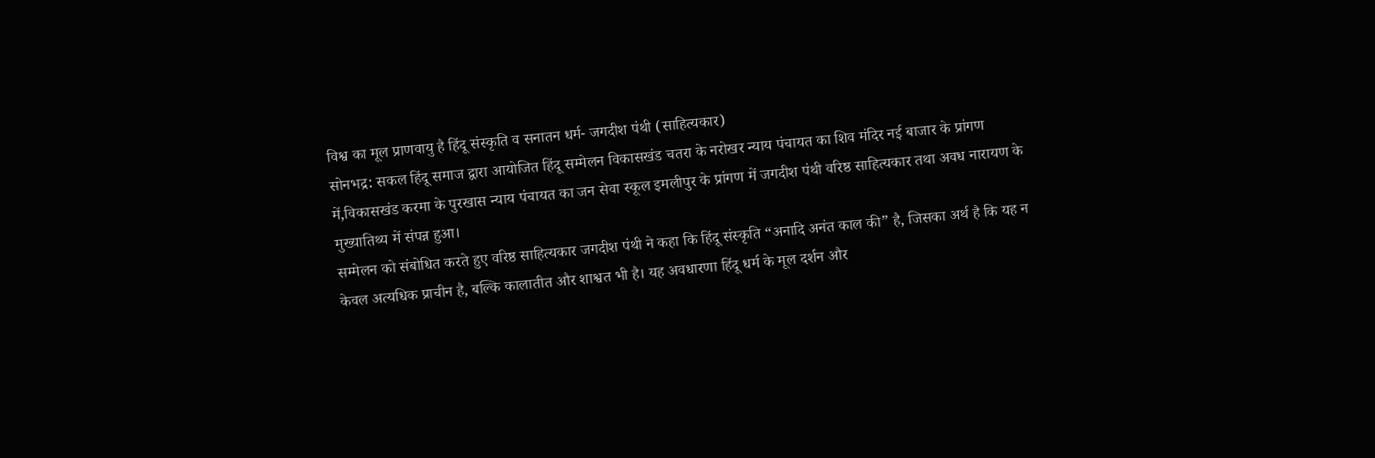विश्व का मूल प्राणवायु है हिंदू संस्कृति व सनातन धर्म- जगदीश पंथी (साहित्यकार)
सोनभद्र: सकल हिंदू समाज द्वारा आयोजित हिंदू सम्मेलन विकासखंड चतरा के नरोखर न्याय पंचायत का शिव मंदिर नई बाजार के प्रांगण में,विकासखंड करमा के पुरखास न्याय पंचायत का जन सेवा स्कूल इमलीपुर के प्रांगण में जगदीश पंथी वरिष्ठ साहित्यकार तथा अवध नारायण के मुख्यातिथ्य में संपन्न हुआ।
सम्मेलन को संबोधित करते हुए वरिष्ठ साहित्यकार जगदीश पंथी ने कहा कि हिंदू संस्कृति “अनादि अनंत काल की” है, जिसका अर्थ है कि यह न केवल अत्यधिक प्राचीन है, बल्कि कालातीत और शाश्वत भी है। यह अवधारणा हिंदू धर्म के मूल दर्शन और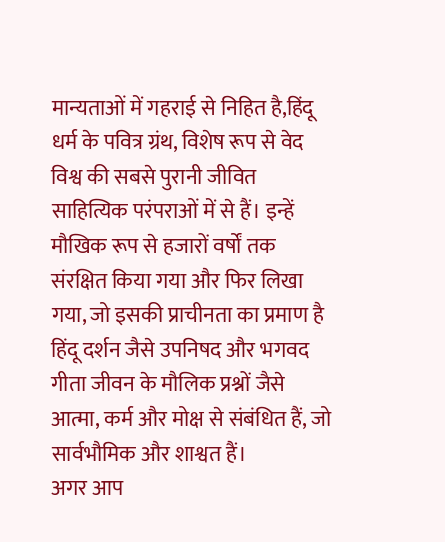मान्यताओं में गहराई से निहित है,हिंदू धर्म के पवित्र ग्रंथ, विशेष रूप से वेद विश्व की सबसे पुरानी जीवित साहित्यिक परंपराओं में से हैं। इन्हें मौखिक रूप से हजारों वर्षों तक संरक्षित किया गया और फिर लिखा गया, जो इसकी प्राचीनता का प्रमाण है हिंदू दर्शन जैसे उपनिषद और भगवद गीता जीवन के मौलिक प्रश्नों जैसे आत्मा, कर्म और मोक्ष से संबंधित हैं, जो सार्वभौमिक और शाश्वत हैं।
अगर आप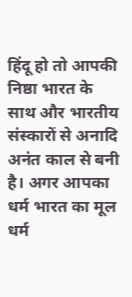हिंदू हो तो आपकी निष्ठा भारत के साथ और भारतीय संस्कारों से अनादि अनंत काल से बनी है। अगर आपका धर्म भारत का मूल धर्म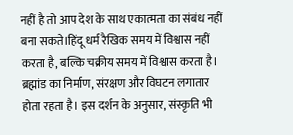नहीं है तो आप देश के साथ एकात्मता का संबंध नहीं बना सकते।हिंदू धर्म रैखिक समय में विश्वास नहीं करता है, बल्कि चक्रीय समय में विश्वास करता है। ब्रह्मांड का निर्माण, संरक्षण और विघटन लगातार होता रहता है। इस दर्शन के अनुसार, संस्कृति भी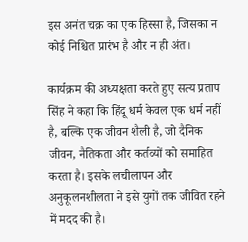इस अनंत चक्र का एक हिस्सा है, जिसका न कोई निश्चित प्रारंभ है और न ही अंत।

कार्यक्रम की अध्यक्षता करते हुए सत्य प्रताप सिंह ने कहा कि हिंदू धर्म केवल एक धर्म नहीं है, बल्कि एक जीवन शैली है, जो दैनिक जीवन, नैतिकता और कर्तव्यों को समाहित करता है। इसके लचीलापन और अनुकूलनशीलता ने इसे युगों तक जीवित रहने में मदद की है।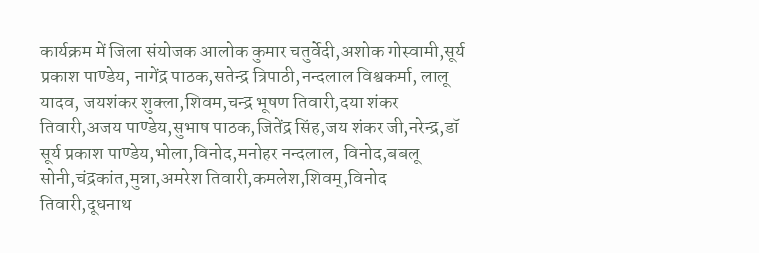कार्यक्रम में जिला संयोजक आलोक कुमार चतुर्वेदी,अशोक गोस्वामी,सूर्य प्रकाश पाण्डेय, नागेंद्र पाठक,सतेन्द्र त्रिपाठी,नन्दलाल विश्वकर्मा, लालू यादव, जयशंकर शुक्ला,शिवम,चन्द्र भूषण तिवारी,दया शंकर तिवारी,अजय पाण्डेय,सुभाष पाठक,जितेंद्र सिंह,जय शंकर जी,नरेन्द्र,डॉ सूर्य प्रकाश पाण्डेय,भोला,विनोद,मनोहर नन्दलाल, विनोद,बबलू सोनी,चंद्रकांत,मुन्ना,अमरेश तिवारी,कमलेश,शिवम्,विनोद तिवारी,दूधनाथ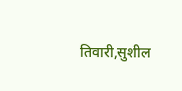तिवारी,सुशील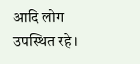आदि लोग उपस्थित रहे।